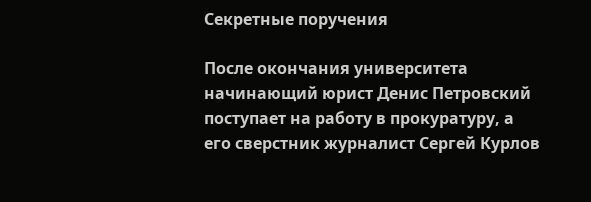Секретные поручения

После окончания университета начинающий юрист Денис Петровский поступает на работу в прокуратуру, а его сверстник журналист Сергей Курлов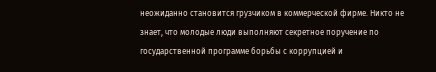неожиданно становится грузчиком в коммерческой фирме. Никто не знает, что молодые люди выполняют секретное поручение по государственной программе борьбы с коррупцией и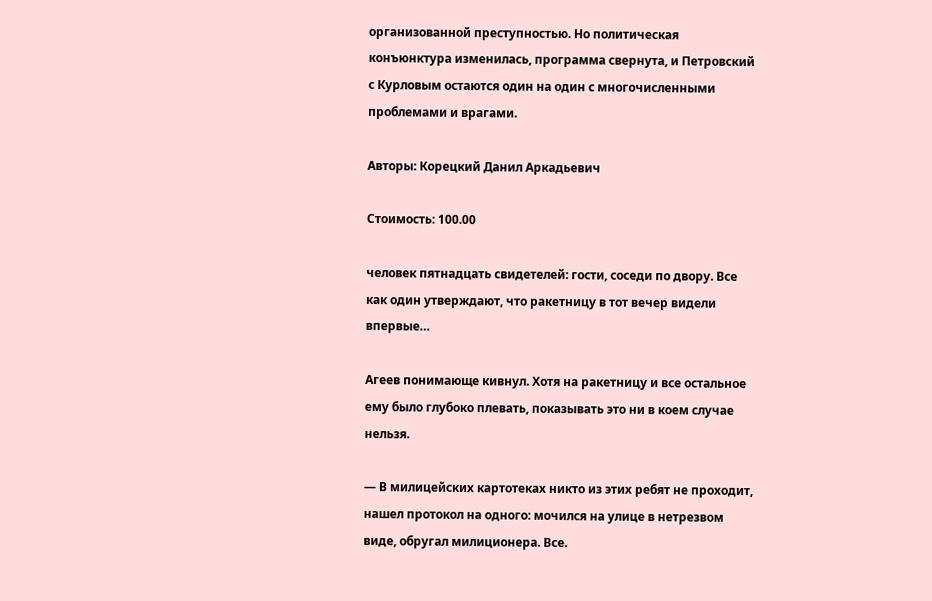организованной преступностью. Но политическая конъюнктура изменилась, программа свернута, и Петровский с Курловым остаются один на один с многочисленными проблемами и врагами.

Авторы: Корецкий Данил Аркадьевич

Стоимость: 100.00

человек пятнадцать свидетелей: гости, соседи по двору. Все как один утверждают, что ракетницу в тот вечер видели впервые…

Агеев понимающе кивнул. Хотя на ракетницу и все остальное ему было глубоко плевать, показывать это ни в коем случае нельзя.

— В милицейских картотеках никто из этих ребят не проходит, нашел протокол на одного: мочился на улице в нетрезвом виде, обругал милиционера. Все.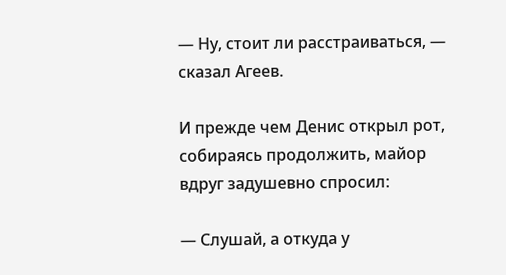— Ну, стоит ли расстраиваться, — сказал Агеев.

И прежде чем Денис открыл рот, собираясь продолжить, майор вдруг задушевно спросил:

— Слушай, а откуда у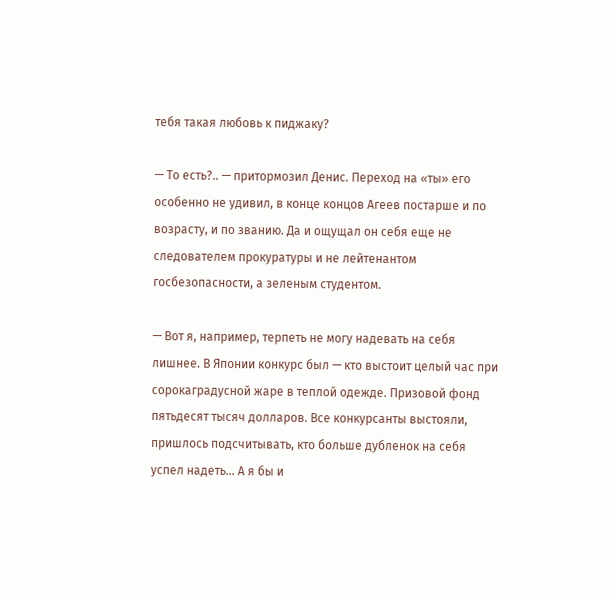тебя такая любовь к пиджаку?

— То есть?.. — притормозил Денис. Переход на «ты» его особенно не удивил, в конце концов Агеев постарше и по возрасту, и по званию. Да и ощущал он себя еще не следователем прокуратуры и не лейтенантом госбезопасности, а зеленым студентом.

— Вот я, например, терпеть не могу надевать на себя лишнее. В Японии конкурс был — кто выстоит целый час при сорокаградусной жаре в теплой одежде. Призовой фонд пятьдесят тысяч долларов. Все конкурсанты выстояли, пришлось подсчитывать, кто больше дубленок на себя успел надеть… А я бы и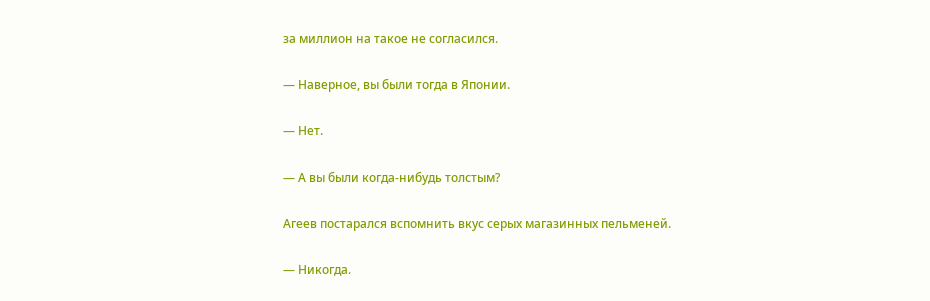за миллион на такое не согласился.

— Наверное, вы были тогда в Японии.

— Нет.

— А вы были когда-нибудь толстым?

Агеев постарался вспомнить вкус серых магазинных пельменей.

— Никогда.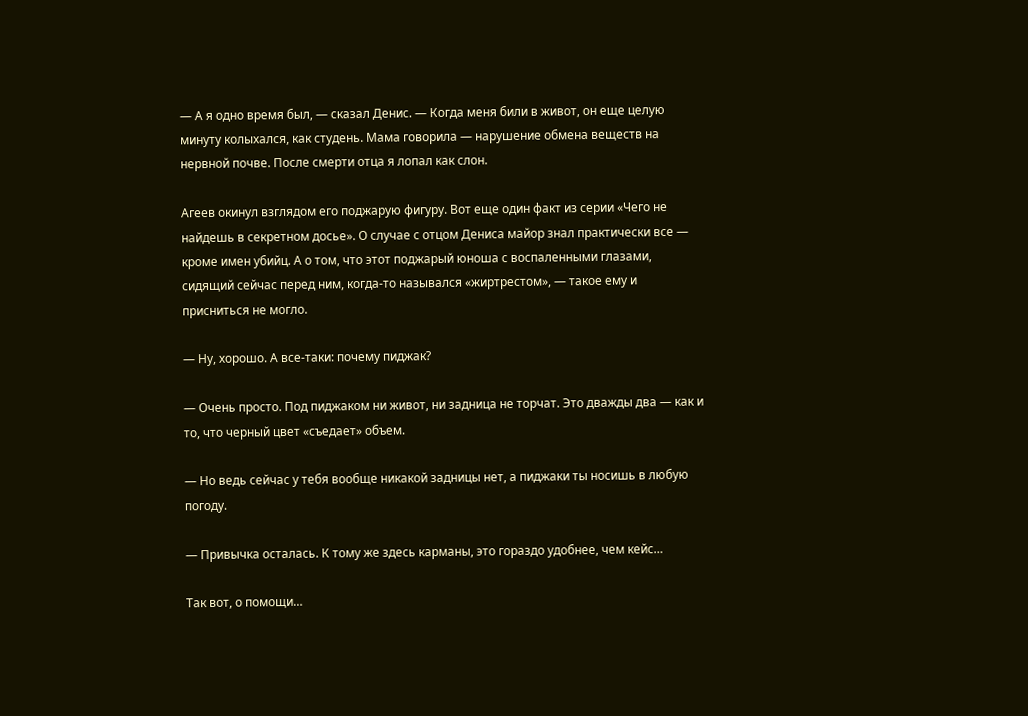— А я одно время был, — сказал Денис. — Когда меня били в живот, он еще целую минуту колыхался, как студень. Мама говорила — нарушение обмена веществ на нервной почве. После смерти отца я лопал как слон.

Агеев окинул взглядом его поджарую фигуру. Вот еще один факт из серии «Чего не найдешь в секретном досье». О случае с отцом Дениса майор знал практически все — кроме имен убийц. А о том, что этот поджарый юноша с воспаленными глазами, сидящий сейчас перед ним, когда-то назывался «жиртрестом», — такое ему и присниться не могло.

— Ну, хорошо. А все-таки: почему пиджак?

— Очень просто. Под пиджаком ни живот, ни задница не торчат. Это дважды два — как и то, что черный цвет «съедает» объем.

— Но ведь сейчас у тебя вообще никакой задницы нет, а пиджаки ты носишь в любую погоду.

— Привычка осталась. К тому же здесь карманы, это гораздо удобнее, чем кейс…

Так вот, о помощи…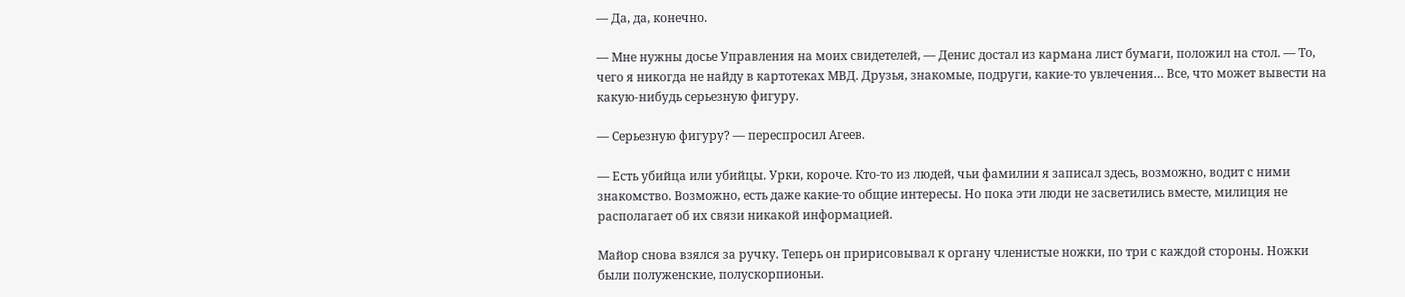— Да, да, конечно.

— Мне нужны досье Управления на моих свидетелей, — Денис достал из кармана лист бумаги, положил на стол. — То, чего я никогда не найду в картотеках МВД. Друзья, знакомые, подруги, какие-то увлечения… Все, что может вывести на какую-нибудь серьезную фигуру.

— Серьезную фигуру? — переспросил Агеев.

— Есть убийца или убийцы. Урки, короче. Кто-то из людей, чьи фамилии я записал здесь, возможно, водит с ними знакомство. Возможно, есть даже какие-то общие интересы. Но пока эти люди не засветились вместе, милиция не располагает об их связи никакой информацией.

Майор снова взялся за ручку. Теперь он пририсовывал к органу членистые ножки, по три с каждой стороны. Ножки были полуженские, полускорпионьи.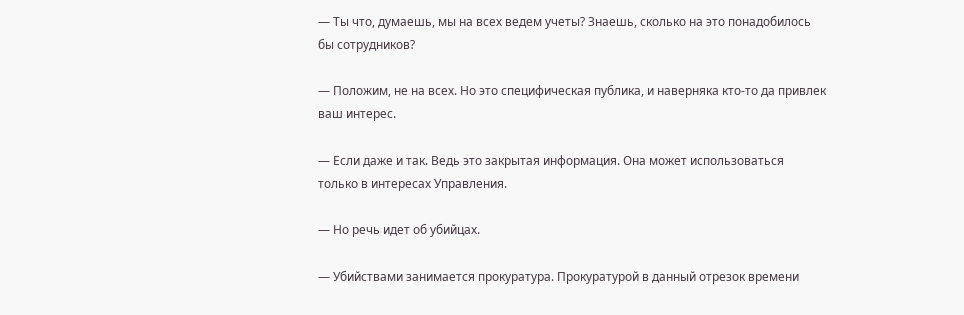— Ты что, думаешь, мы на всех ведем учеты? Знаешь, сколько на это понадобилось бы сотрудников?

— Положим, не на всех. Но это специфическая публика, и наверняка кто-то да привлек ваш интерес.

— Если даже и так. Ведь это закрытая информация. Она может использоваться только в интересах Управления.

— Но речь идет об убийцах.

— Убийствами занимается прокуратура. Прокуратурой в данный отрезок времени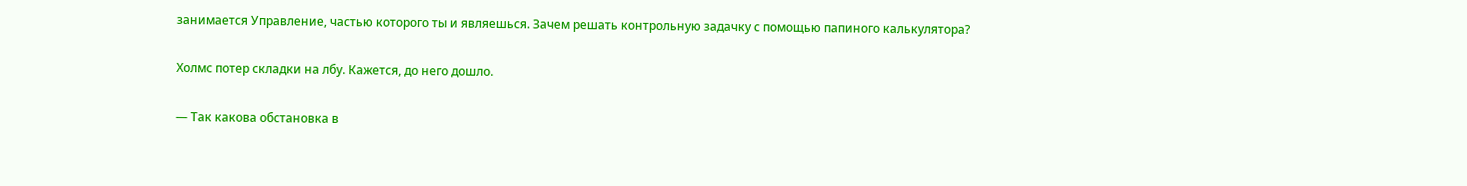занимается Управление, частью которого ты и являешься. Зачем решать контрольную задачку с помощью папиного калькулятора?

Холмс потер складки на лбу. Кажется, до него дошло.

— Так какова обстановка в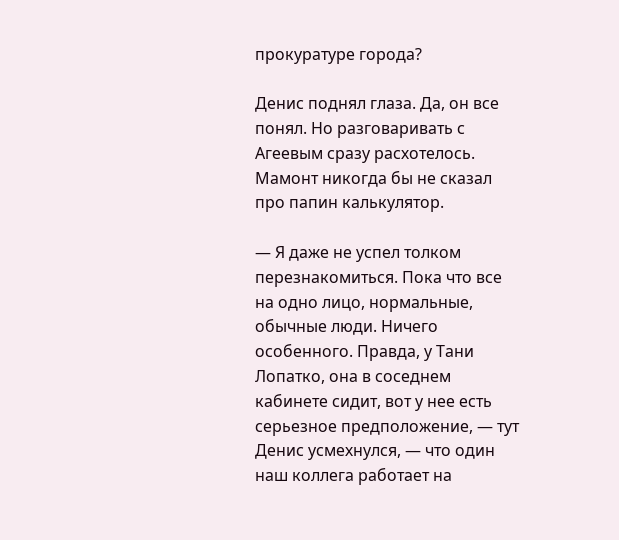прокуратуре города?

Денис поднял глаза. Да, он все понял. Но разговаривать с Агеевым сразу расхотелось. Мамонт никогда бы не сказал про папин калькулятор.

— Я даже не успел толком перезнакомиться. Пока что все на одно лицо, нормальные, обычные люди. Ничего особенного. Правда, у Тани Лопатко, она в соседнем кабинете сидит, вот у нее есть серьезное предположение, — тут Денис усмехнулся, — что один наш коллега работает на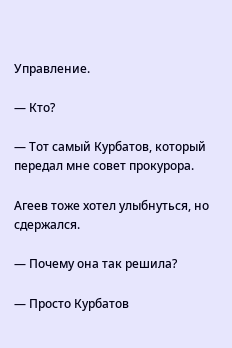Управление.

— Кто?

— Тот самый Курбатов, который передал мне совет прокурора.

Агеев тоже хотел улыбнуться, но сдержался.

— Почему она так решила?

— Просто Курбатов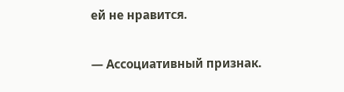ей не нравится.

— Ассоциативный признак.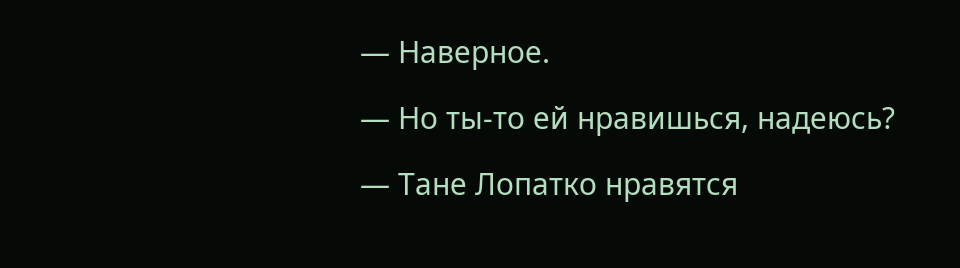— Наверное.

— Но ты-то ей нравишься, надеюсь?

— Тане Лопатко нравятся